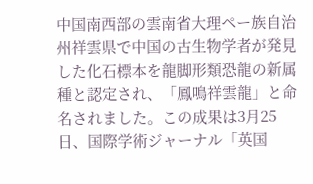中国南西部の雲南省大理ペー族自治州祥雲県で中国の古生物学者が発見した化石標本を龍脚形類恐龍の新属種と認定され、「鳳鳴祥雲龍」と命名されました。この成果は3月25日、国際学術ジャーナル「英国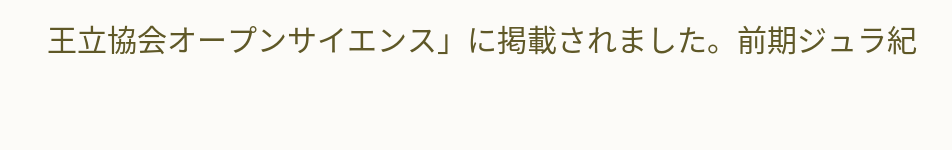王立協会オープンサイエンス」に掲載されました。前期ジュラ紀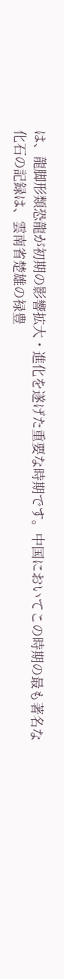は、龍脚形類恐龍が初期の影響拡大・進化を遂げた重要な時期です。中国においてこの時期の最も著名な化石の記録は、雲南省楚雄の禄豊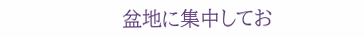盆地に集中してお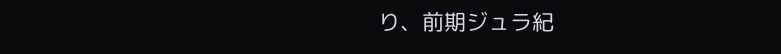り、前期ジュラ紀